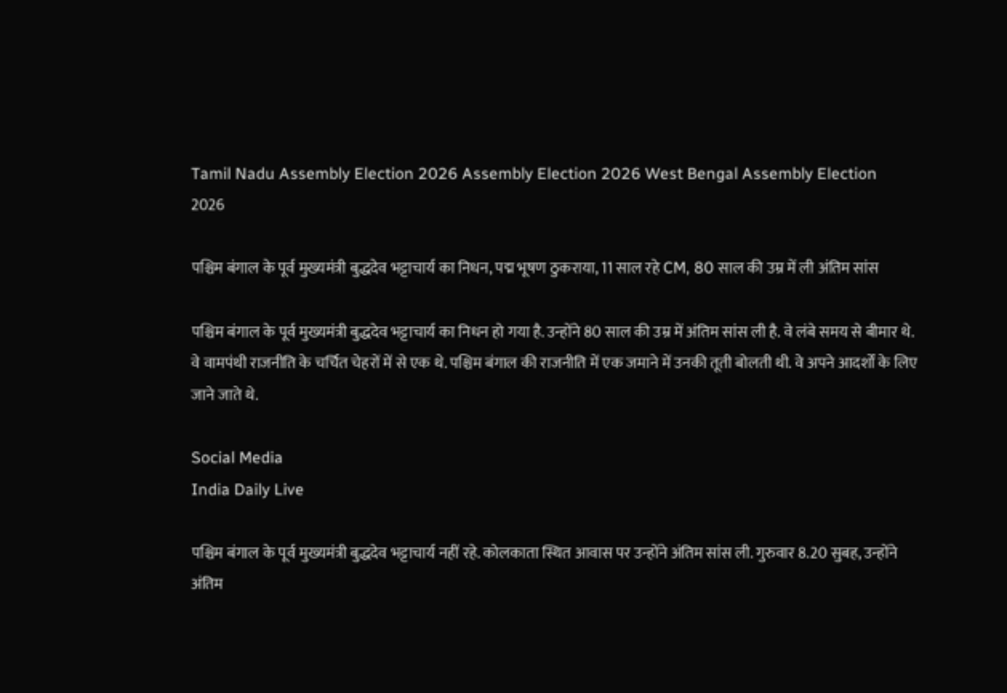Tamil Nadu Assembly Election 2026 Assembly Election 2026 West Bengal Assembly Election 2026

पश्चिम बंगाल के पूर्व मुख्यमंत्री बुद्धदेव भट्टाचार्य का निधन, पद्म भूषण ठुकराया, 11 साल रहे CM, 80 साल की उम्र में ली अंतिम सांस

पश्चिम बंगाल के पूर्व मुख्यमंत्री बुद्धदेव भट्टाचार्य का निधन हो गया है. उन्होंने 80 साल की उम्र में अंतिम सांस ली है. वे लंबे समय से बीमार थे. वे वामपंथी राजनीति के चर्चित चेहरों में से एक थे. पश्चिम बंगाल की राजनीति में एक जमाने में उनकी तूती बोलती थी. वे अपने आदर्शों के लिए जाने जाते थे.

Social Media
India Daily Live

पश्चिम बंगाल के पूर्व मुख्यमंत्री बुद्धदेव भट्टाचार्य नहीं रहे. कोलकाता स्थित आवास पर उन्होंने अंतिम सांस ली. गुरुवार 8.20 सुबह, उन्होंने अंतिम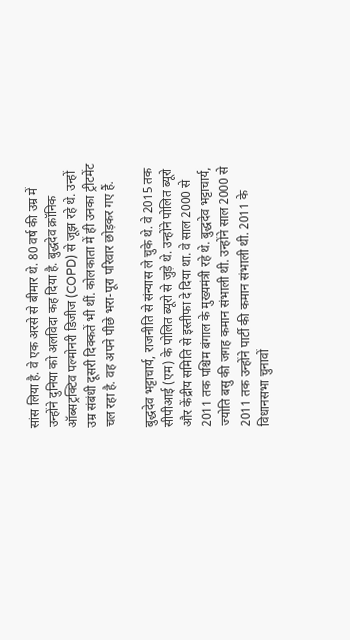सांस लिया है. वे एक अरसे से बीमार थे. 80 वर्ष की उम्र में उन्होंने दुनिया को अलविदा कह दिया है. बुद्धदेव क्रॉनिक ऑब्सट्रक्टिव पल्मोनरी डिजीज (COPD) से जूझ रहे थे. उन्हों उम्र संबंधी दूसरी दिक्कतें भी थीं. कोलकाता में ही उनका ट्रीटमेंट चल रहा है. वह अपने पीछे भरा-पूरा परिवार छोड़कर गए हैं.

बुद्धदेव भट्टाचार्य, राजनीति से संन्यास ले चुके थे. वे 2015 तक सीपीआई (एम) के पोलित ब्यूरो से जुड़े थे. उन्होंने पोलित ब्यूरो और केंद्रीय समिति से इस्तीफा दे दिया था. वे साल 2000 से 2011 तक पश्चिम बंगाल के मुख्यमंत्री रहे थे. बुद्धदेव भट्टाचार्य, ज्योति बसु की जगह कमान संभाली थी. उन्होंने साल 2000 से 2011 तक उन्होंने पार्टी की कमान संभाली थी. 2011 के विधानसभा चुनावों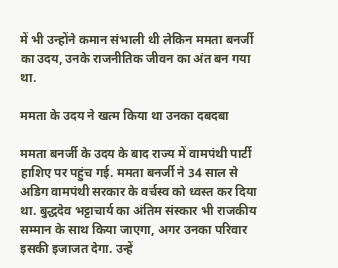में भी उन्होंने कमान संभाली थी लेकिन ममता बनर्जी का उदय, उनके राजनीतिक जीवन का अंत बन गया था.

ममता के उदय ने खत्म किया था उनका दबदबा

ममता बनर्जी के उदय के बाद राज्य में वामपंथी पार्टी हाशिए पर पहुंच गई. ममता बनर्जी ने 34 साल से अडिग वामपंथी सरकार के वर्चस्व को ध्वस्त कर दिया था. बुद्धदेव भट्टाचार्य का अंतिम संस्कार भी राजकीय सम्मान के साथ किया जाएगा, अगर उनका परिवार इसकी इजाजत देगा. उन्हें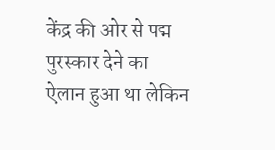केंद्र की ओर से पद्म पुरस्कार देने का ऐलान हुआ था लेकिन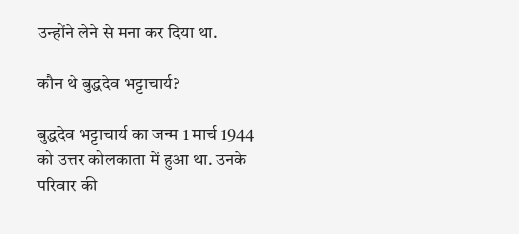उन्होंने लेने से मना कर दिया था.

कौन थे बुद्धदेव भट्टाचार्य?

बुद्धदेव भट्टाचार्य का जन्म 1 मार्च 1944 को उत्तर कोलकाता में हुआ था. उनके परिवार की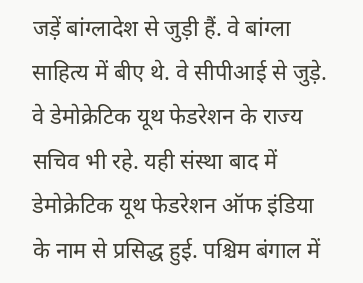जड़ें बांग्लादेश से जुड़ी हैं. वे बांग्ला साहित्य में बीए थे. वे सीपीआई से जुड़े. वे डेमोक्रेटिक यूथ फेडरेशन के राज्य सचिव भी रहे. यही संस्था बाद में डेमोक्रेटिक यूथ फेडरेशन ऑफ इंडिया के नाम से प्रसिद्ध हुई. पश्चिम बंगाल में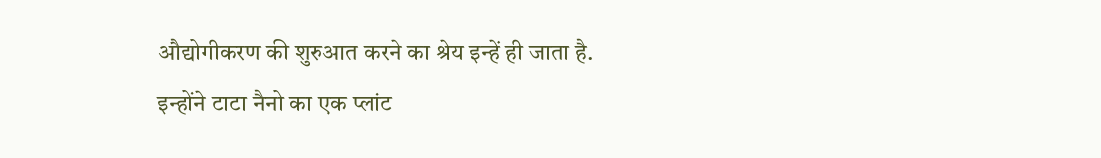औद्योगीकरण की शुरुआत करने का श्रेय इन्हें ही जाता है. इन्होंने टाटा नैनो का एक प्लांट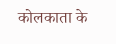कोलकाता के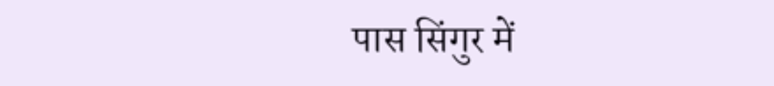पास सिंगुर में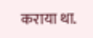कराया था.